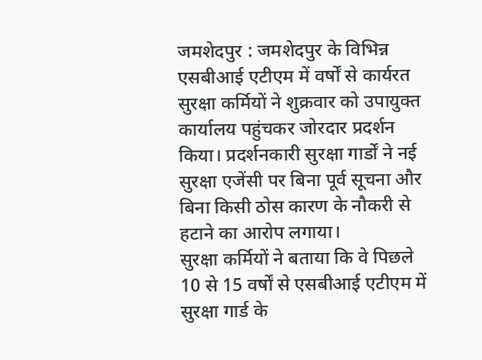जमशेदपुर : जमशेदपुर के विभिन्न एसबीआई एटीएम में वर्षों से कार्यरत सुरक्षा कर्मियों ने शुक्रवार को उपायुक्त कार्यालय पहुंचकर जोरदार प्रदर्शन किया। प्रदर्शनकारी सुरक्षा गार्डों ने नई सुरक्षा एजेंसी पर बिना पूर्व सूचना और बिना किसी ठोस कारण के नौकरी से हटाने का आरोप लगाया।
सुरक्षा कर्मियों ने बताया कि वे पिछले 10 से 15 वर्षों से एसबीआई एटीएम में सुरक्षा गार्ड के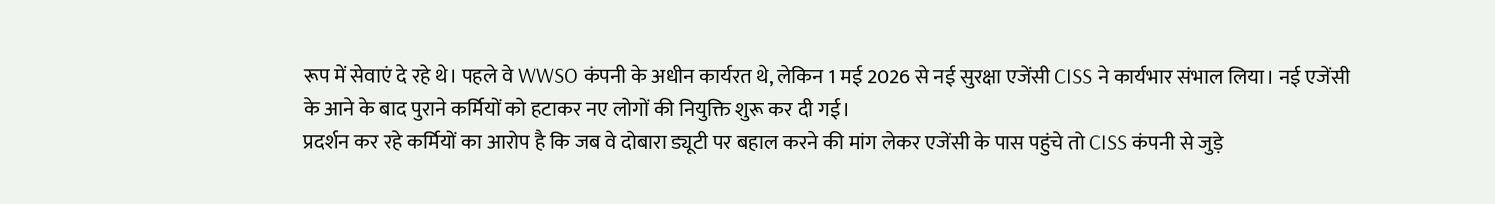रूप में सेवाएं दे रहे थे। पहले वे WWSO कंपनी के अधीन कार्यरत थे, लेकिन 1 मई 2026 से नई सुरक्षा एजेंसी CISS ने कार्यभार संभाल लिया। नई एजेंसी के आने के बाद पुराने कर्मियों को हटाकर नए लोगों की नियुक्ति शुरू कर दी गई।
प्रदर्शन कर रहे कर्मियों का आरोप है कि जब वे दोबारा ड्यूटी पर बहाल करने की मांग लेकर एजेंसी के पास पहुंचे तो CISS कंपनी से जुड़े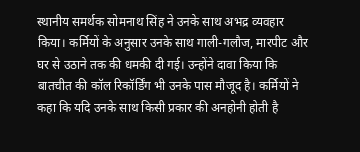स्थानीय समर्थक सोमनाथ सिंह ने उनके साथ अभद्र व्यवहार किया। कर्मियों के अनुसार उनके साथ गाली-गलौज, मारपीट और घर से उठाने तक की धमकी दी गई। उन्होंने दावा किया कि बातचीत की कॉल रिकॉर्डिंग भी उनके पास मौजूद है। कर्मियों ने कहा कि यदि उनके साथ किसी प्रकार की अनहोनी होती है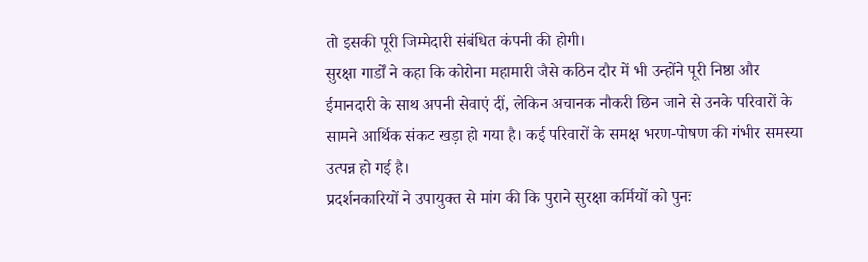तो इसकी पूरी जिम्मेदारी संबंधित कंपनी की होगी।
सुरक्षा गार्डों ने कहा कि कोरोना महामारी जैसे कठिन दौर में भी उन्होंने पूरी निष्ठा और ईमानदारी के साथ अपनी सेवाएं दीं, लेकिन अचानक नौकरी छिन जाने से उनके परिवारों के सामने आर्थिक संकट खड़ा हो गया है। कई परिवारों के समक्ष भरण-पोषण की गंभीर समस्या उत्पन्न हो गई है।
प्रदर्शनकारियों ने उपायुक्त से मांग की कि पुराने सुरक्षा कर्मियों को पुनः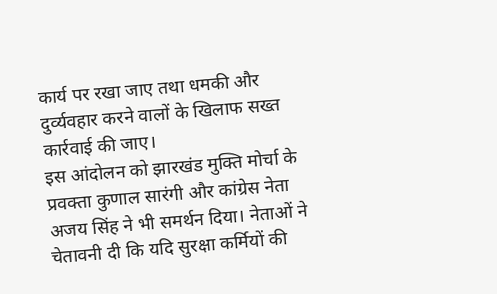कार्य पर रखा जाए तथा धमकी और दुर्व्यवहार करने वालों के खिलाफ सख्त कार्रवाई की जाए।
इस आंदोलन को झारखंड मुक्ति मोर्चा के प्रवक्ता कुणाल सारंगी और कांग्रेस नेता अजय सिंह ने भी समर्थन दिया। नेताओं ने चेतावनी दी कि यदि सुरक्षा कर्मियों की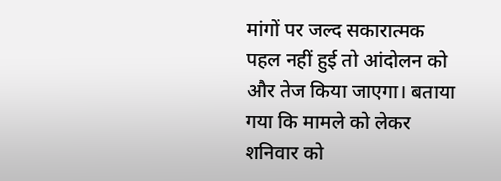मांगों पर जल्द सकारात्मक पहल नहीं हुई तो आंदोलन को और तेज किया जाएगा। बताया गया कि मामले को लेकर शनिवार को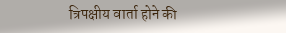त्रिपक्षीय वार्ता होने की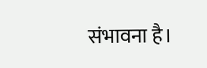संभावना है।